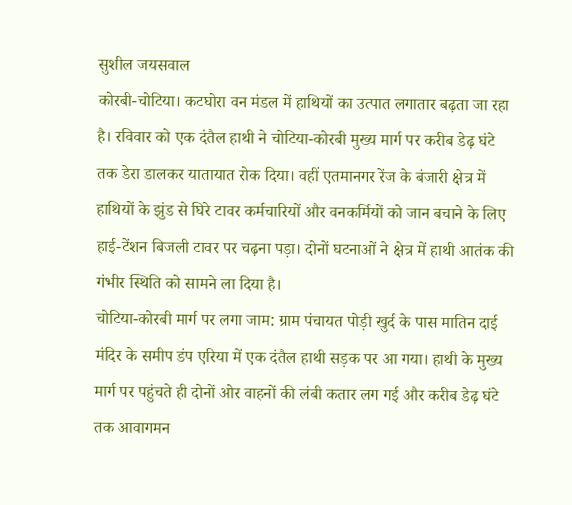सुशील जयसवाल
कोरबी-चोटिया। कटघोरा वन मंडल में हाथियों का उत्पात लगातार बढ़ता जा रहा है। रविवार को एक दंतैल हाथी ने चोटिया-कोरबी मुख्य मार्ग पर करीब डेढ़ घंटे तक डेरा डालकर यातायात रोक दिया। वहीं एतमानगर रेंज के बंजारी क्षेत्र में हाथियों के झुंड से घिरे टावर कर्मचारियों और वनकर्मियों को जान बचाने के लिए हाई-टेंशन बिजली टावर पर चढ़ना पड़ा। दोनों घटनाओं ने क्षेत्र में हाथी आतंक की गंभीर स्थिति को सामने ला दिया है।
चोटिया-कोरबी मार्ग पर लगा जाम: ग्राम पंचायत पोड़ी खुर्द के पास मातिन दाई मंदिर के समीप डंप एरिया में एक दंतैल हाथी सड़क पर आ गया। हाथी के मुख्य मार्ग पर पहुंचते ही दोनों ओर वाहनों की लंबी कतार लग गई और करीब डेढ़ घंटे तक आवागमन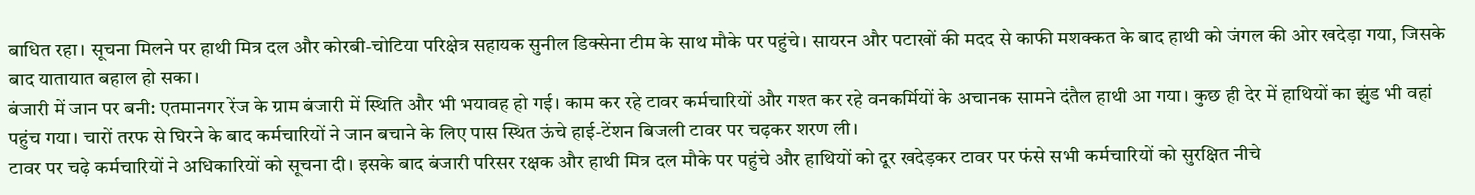बाधित रहा। सूचना मिलने पर हाथी मित्र दल और कोरबी-चोटिया परिक्षेत्र सहायक सुनील डिक्सेना टीम के साथ मौके पर पहुंचे। सायरन और पटाखों की मदद से काफी मशक्कत के बाद हाथी को जंगल की ओर खदेड़ा गया, जिसके बाद यातायात बहाल हो सका।
बंजारी में जान पर बनी: एतमानगर रेंज के ग्राम बंजारी में स्थिति और भी भयावह हो गई। काम कर रहे टावर कर्मचारियों और गश्त कर रहे वनकर्मियों के अचानक सामने दंतैल हाथी आ गया। कुछ ही देर में हाथियों का झुंड भी वहां पहुंच गया। चारों तरफ से घिरने के बाद कर्मचारियों ने जान बचाने के लिए पास स्थित ऊंचे हाई-टेंशन बिजली टावर पर चढ़कर शरण ली।
टावर पर चढ़े कर्मचारियों ने अधिकारियों को सूचना दी। इसके बाद बंजारी परिसर रक्षक और हाथी मित्र दल मौके पर पहुंचे और हाथियों को दूर खदेड़कर टावर पर फंसे सभी कर्मचारियों को सुरक्षित नीचे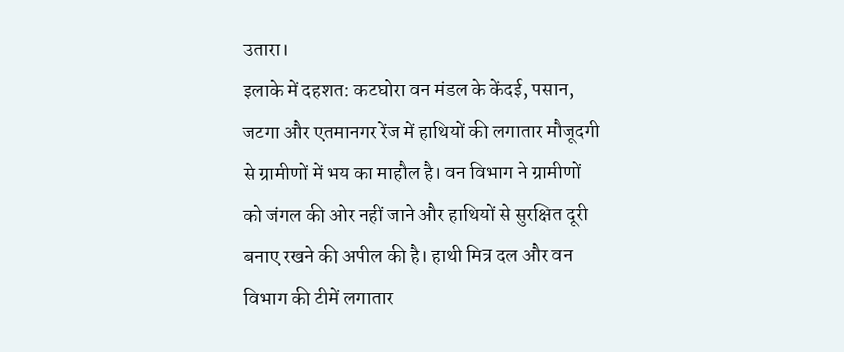उतारा।
इलाके में दहशत: कटघोरा वन मंडल के केंदई, पसान, जटगा और एतमानगर रेंज में हाथियों की लगातार मौजूदगी से ग्रामीणों में भय का माहौल है। वन विभाग ने ग्रामीणों को जंगल की ओर नहीं जाने और हाथियों से सुरक्षित दूरी बनाए रखने की अपील की है। हाथी मित्र दल और वन विभाग की टीमें लगातार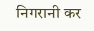निगरानी कर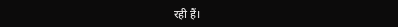रही हैं।